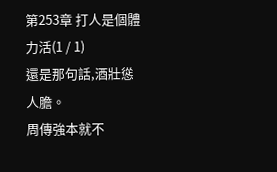第253章 打人是個體力活(1 / 1)
還是那句話,酒壯慫人膽。
周傳強本就不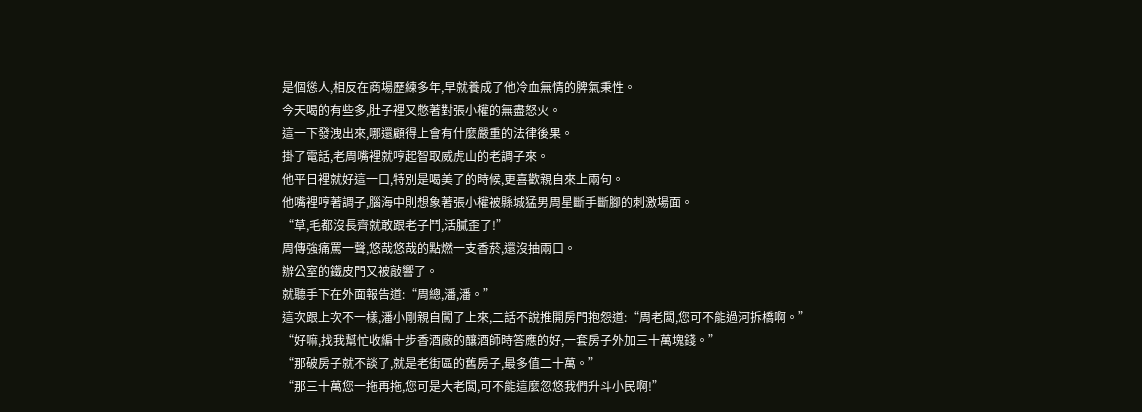是個慫人,相反在商場歷練多年,早就養成了他冷血無情的脾氣秉性。
今天喝的有些多,肚子裡又憋著對張小權的無盡怒火。
這一下發洩出來,哪還顧得上會有什麼嚴重的法律後果。
掛了電話,老周嘴裡就哼起智取威虎山的老調子來。
他平日裡就好這一口,特別是喝美了的時候,更喜歡親自來上兩句。
他嘴裡哼著調子,腦海中則想象著張小權被縣城猛男周星斷手斷腳的刺激場面。
“草,毛都沒長齊就敢跟老子鬥,活膩歪了!”
周傳強痛罵一聲,悠哉悠哉的點燃一支香菸,還沒抽兩口。
辦公室的鐵皮門又被敲響了。
就聽手下在外面報告道:“周總,潘,潘。”
這次跟上次不一樣,潘小剛親自闖了上來,二話不說推開房門抱怨道:“周老闆,您可不能過河拆橋啊。”
“好嘛,找我幫忙收編十步香酒廠的釀酒師時答應的好,一套房子外加三十萬塊錢。”
“那破房子就不談了,就是老街區的舊房子,最多值二十萬。”
“那三十萬您一拖再拖,您可是大老闆,可不能這麼忽悠我們升斗小民啊!”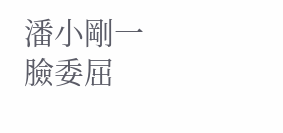潘小剛一臉委屈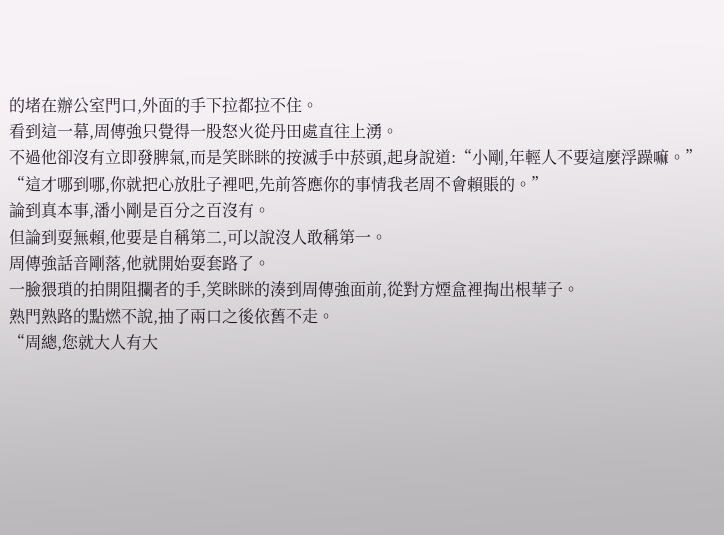的堵在辦公室門口,外面的手下拉都拉不住。
看到這一幕,周傳強只覺得一股怒火從丹田處直往上湧。
不過他卻沒有立即發脾氣,而是笑眯眯的按滅手中菸頭,起身說道:“小剛,年輕人不要這麼浮躁嘛。”
“這才哪到哪,你就把心放肚子裡吧,先前答應你的事情我老周不會賴賬的。”
論到真本事,潘小剛是百分之百沒有。
但論到耍無賴,他要是自稱第二,可以說沒人敢稱第一。
周傳強話音剛落,他就開始耍套路了。
一臉猥瑣的拍開阻攔者的手,笑眯眯的湊到周傳強面前,從對方煙盒裡掏出根華子。
熟門熟路的點燃不說,抽了兩口之後依舊不走。
“周總,您就大人有大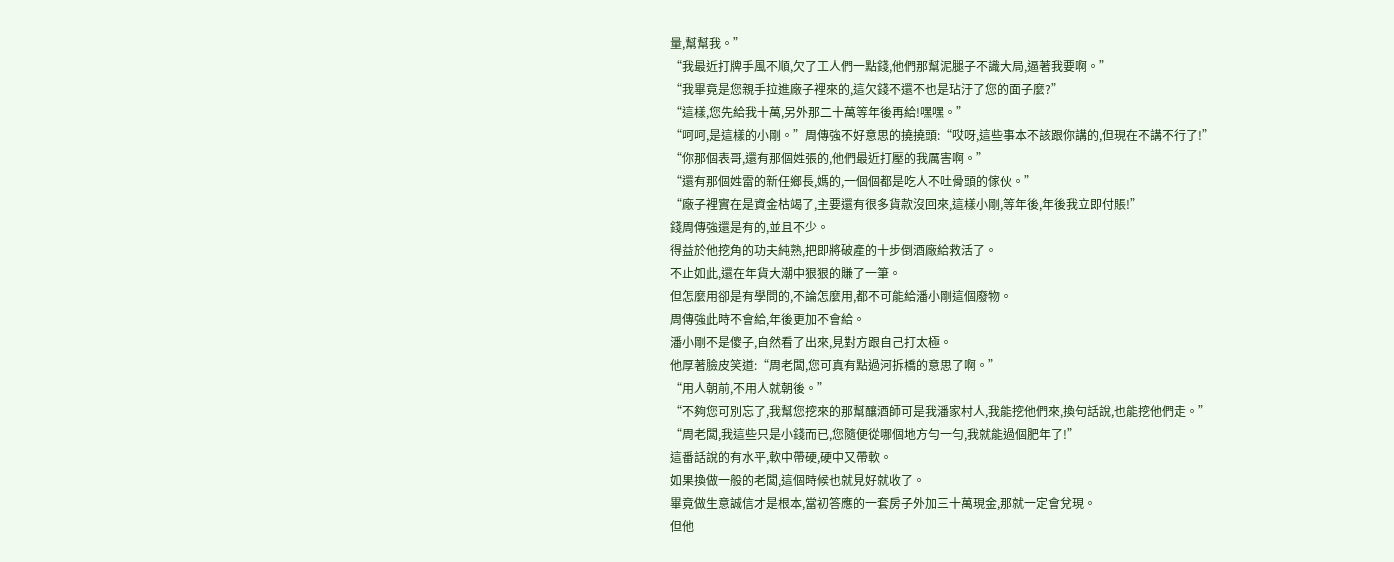量,幫幫我。”
“我最近打牌手風不順,欠了工人們一點錢,他們那幫泥腿子不識大局,逼著我要啊。”
“我畢竟是您親手拉進廠子裡來的,這欠錢不還不也是玷汙了您的面子麼?”
“這樣,您先給我十萬,另外那二十萬等年後再給!嘿嘿。”
“呵呵,是這樣的小剛。”周傳強不好意思的撓撓頭:“哎呀,這些事本不該跟你講的,但現在不講不行了!”
“你那個表哥,還有那個姓張的,他們最近打壓的我厲害啊。”
“還有那個姓雷的新任鄉長,媽的,一個個都是吃人不吐骨頭的傢伙。”
“廠子裡實在是資金枯竭了,主要還有很多貨款沒回來,這樣小剛,等年後,年後我立即付賬!”
錢周傳強還是有的,並且不少。
得益於他挖角的功夫純熟,把即將破產的十步倒酒廠給救活了。
不止如此,還在年貨大潮中狠狠的賺了一筆。
但怎麼用卻是有學問的,不論怎麼用,都不可能給潘小剛這個廢物。
周傳強此時不會給,年後更加不會給。
潘小剛不是傻子,自然看了出來,見對方跟自己打太極。
他厚著臉皮笑道:“周老闆,您可真有點過河拆橋的意思了啊。”
“用人朝前,不用人就朝後。”
“不夠您可別忘了,我幫您挖來的那幫釀酒師可是我潘家村人,我能挖他們來,換句話說,也能挖他們走。”
“周老闆,我這些只是小錢而已,您隨便從哪個地方勻一勻,我就能過個肥年了!”
這番話說的有水平,軟中帶硬,硬中又帶軟。
如果換做一般的老闆,這個時候也就見好就收了。
畢竟做生意誠信才是根本,當初答應的一套房子外加三十萬現金,那就一定會兌現。
但他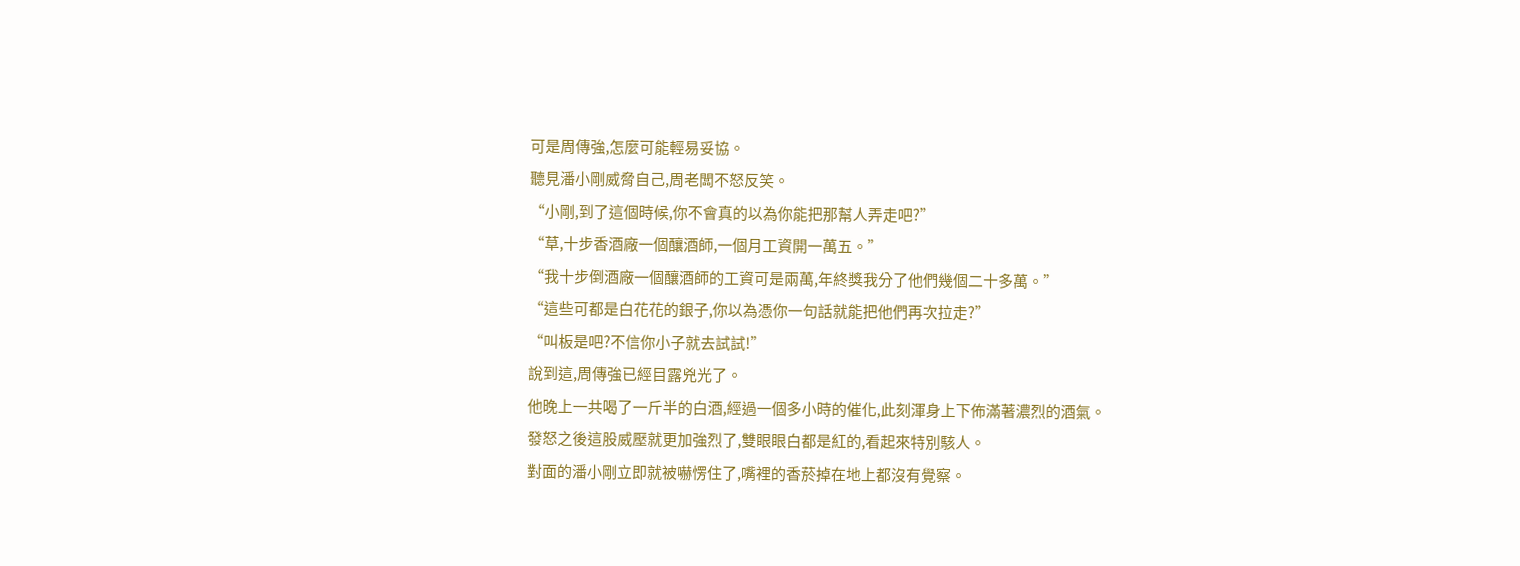可是周傳強,怎麼可能輕易妥協。
聽見潘小剛威脅自己,周老闆不怒反笑。
“小剛,到了這個時候,你不會真的以為你能把那幫人弄走吧?”
“草,十步香酒廠一個釀酒師,一個月工資開一萬五。”
“我十步倒酒廠一個釀酒師的工資可是兩萬,年終獎我分了他們幾個二十多萬。”
“這些可都是白花花的銀子,你以為憑你一句話就能把他們再次拉走?”
“叫板是吧?不信你小子就去試試!”
說到這,周傳強已經目露兇光了。
他晚上一共喝了一斤半的白酒,經過一個多小時的催化,此刻渾身上下佈滿著濃烈的酒氣。
發怒之後這股威壓就更加強烈了,雙眼眼白都是紅的,看起來特別駭人。
對面的潘小剛立即就被嚇愣住了,嘴裡的香菸掉在地上都沒有覺察。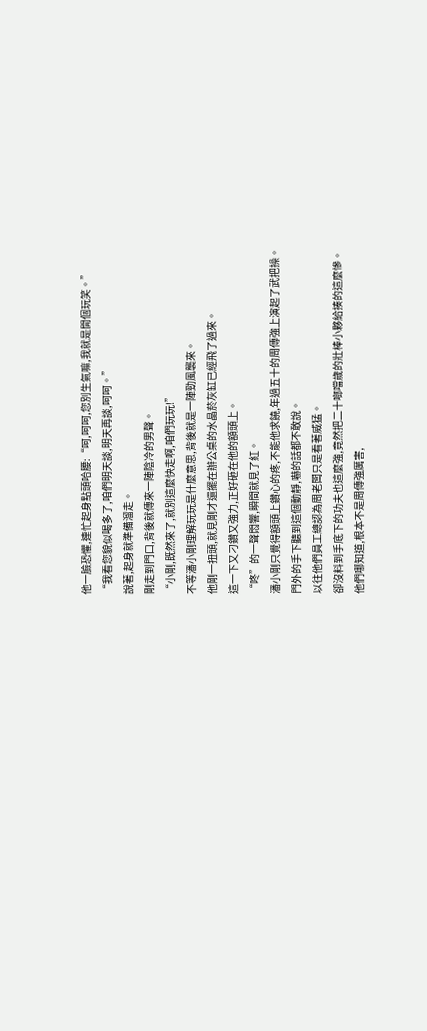他一臉恐懼,連忙起身點頭哈腰:“呵,呵呵,您別生氣嘛,我就是開個玩笑。”
“我看您貌似喝多了,咱們明天談,明天再談,呵呵。”
說著,起身就準備溜走。
剛走到門口,背後就傳來一陣陰冷的男聲。
“小剛,既然來了,就別這麼快走啊,咱們玩玩!”
不等潘小剛理解玩玩是什麼意思,背後就是一陣勁風襲來。
他剛一扭頭,就見剛才還擺在辦公桌的水晶菸灰缸已經飛了過來。
這一下又刁鑽又強力,正好砸在他的額頭上。
“咚”的一聲悶響,瞬間就見了紅。
潘小剛只覺得額頭上鑽心的疼,不能他求饒,年過五十的周傳強上演起了武把操。
門外的手下聽到這個動靜,嚇的話都不敢說。
以往他們員工總認為周老闆只是看著威猛。
卻沒料到手底下的功夫也這麼強,竟然把二十啷噹歲的壯棒小夥給揍的這麼慘。
他們哪知道,根本不是周傳強厲害,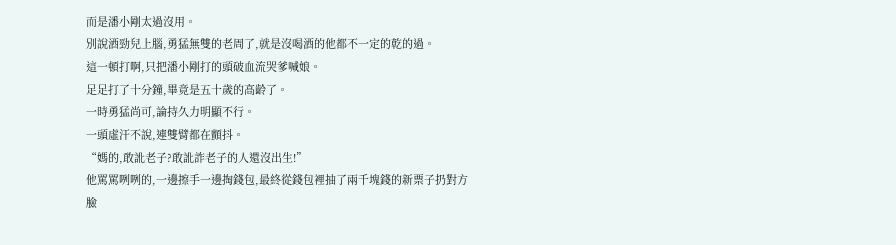而是潘小剛太過沒用。
別說酒勁兒上腦,勇猛無雙的老周了,就是沒喝酒的他都不一定的乾的過。
這一頓打啊,只把潘小剛打的頭破血流哭爹喊娘。
足足打了十分鐘,畢竟是五十歲的高齡了。
一時勇猛尚可,論持久力明顯不行。
一頭虛汗不說,連雙臂都在顫抖。
“媽的,敢訛老子?敢訛詐老子的人還沒出生!”
他罵罵咧咧的,一邊擦手一邊掏錢包,最終從錢包裡抽了兩千塊錢的新票子扔對方臉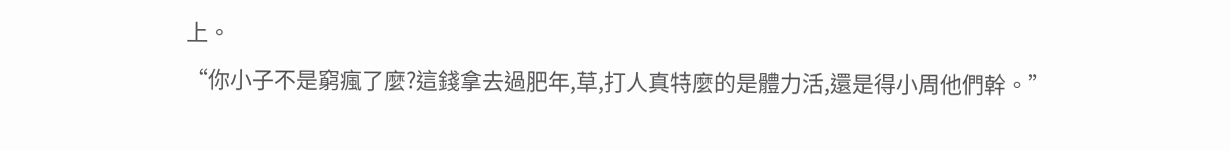上。
“你小子不是窮瘋了麼?這錢拿去過肥年,草,打人真特麼的是體力活,還是得小周他們幹。”